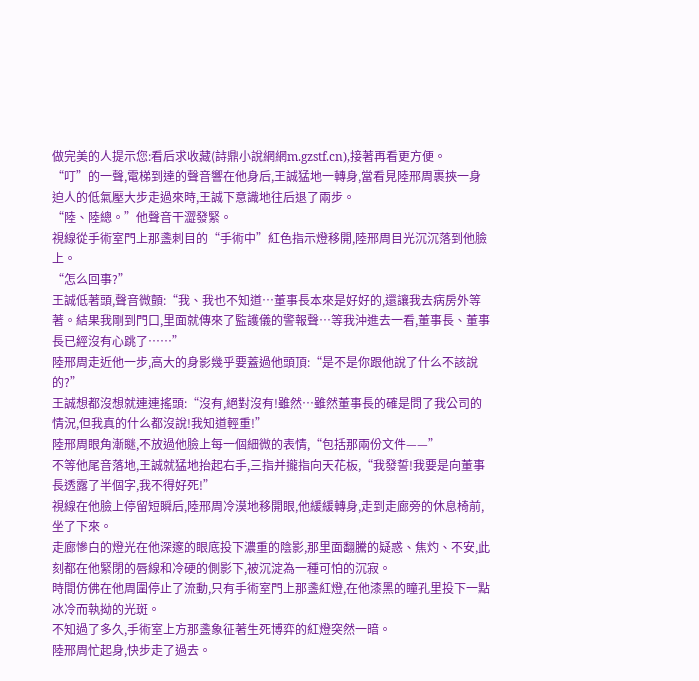做完美的人提示您:看后求收藏(詩鼎小說網網m.gzstf.cn),接著再看更方便。
“叮”的一聲,電梯到達的聲音響在他身后,王誠猛地一轉身,當看見陸邢周裹挾一身迫人的低氣壓大步走過來時,王誠下意識地往后退了兩步。
“陸、陸總。”他聲音干澀發緊。
視線從手術室門上那盞刺目的“手術中”紅色指示燈移開,陸邢周目光沉沉落到他臉上。
“怎么回事?”
王誠低著頭,聲音微顫:“我、我也不知道…董事長本來是好好的,還讓我去病房外等著。結果我剛到門口,里面就傳來了監護儀的警報聲…等我沖進去一看,董事長、董事長已經沒有心跳了……”
陸邢周走近他一步,高大的身影幾乎要蓋過他頭頂:“是不是你跟他說了什么不該說的?”
王誠想都沒想就連連搖頭:“沒有,絕對沒有!雖然…雖然董事長的確是問了我公司的情況,但我真的什么都沒說!我知道輕重!”
陸邢周眼角漸瞇,不放過他臉上每一個細微的表情,“包括那兩份文件——”
不等他尾音落地,王誠就猛地抬起右手,三指并攏指向天花板,“我發誓!我要是向董事長透露了半個字,我不得好死!”
視線在他臉上停留短瞬后,陸邢周冷漠地移開眼,他緩緩轉身,走到走廊旁的休息椅前,坐了下來。
走廊慘白的燈光在他深邃的眼底投下濃重的陰影,那里面翻騰的疑惑、焦灼、不安,此刻都在他緊閉的唇線和冷硬的側影下,被沉淀為一種可怕的沉寂。
時間仿佛在他周圍停止了流動,只有手術室門上那盞紅燈,在他漆黑的瞳孔里投下一點冰冷而執拗的光斑。
不知過了多久,手術室上方那盞象征著生死博弈的紅燈突然一暗。
陸邢周忙起身,快步走了過去。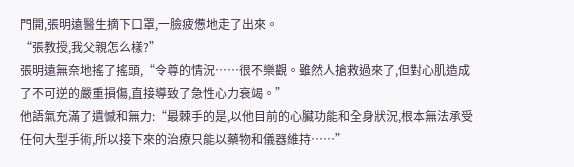門開,張明遠醫生摘下口罩,一臉疲憊地走了出來。
“張教授,我父親怎么樣?”
張明遠無奈地搖了搖頭,“令尊的情況……很不樂觀。雖然人搶救過來了,但對心肌造成了不可逆的嚴重損傷,直接導致了急性心力衰竭。”
他語氣充滿了遺憾和無力:“最棘手的是,以他目前的心臟功能和全身狀況,根本無法承受任何大型手術,所以接下來的治療只能以藥物和儀器維持……”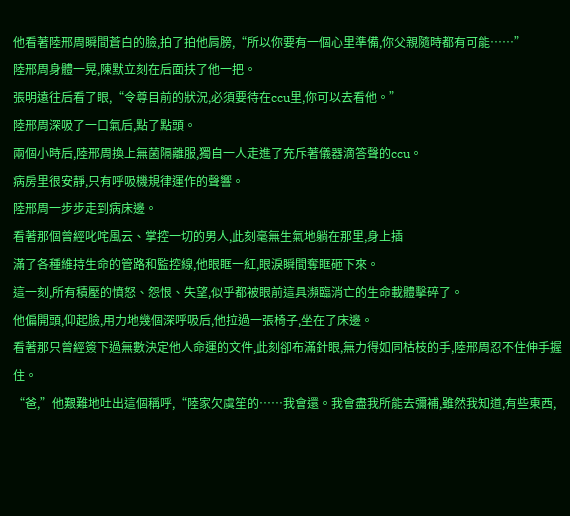他看著陸邢周瞬間蒼白的臉,拍了拍他肩膀,“所以你要有一個心里準備,你父親隨時都有可能……”
陸邢周身體一晃,陳默立刻在后面扶了他一把。
張明遠往后看了眼,“令尊目前的狀況,必須要待在ccu里,你可以去看他。”
陸邢周深吸了一口氣后,點了點頭。
兩個小時后,陸邢周換上無菌隔離服,獨自一人走進了充斥著儀器滴答聲的ccu。
病房里很安靜,只有呼吸機規律運作的聲響。
陸邢周一步步走到病床邊。
看著那個曾經叱咤風云、掌控一切的男人,此刻毫無生氣地躺在那里,身上插
滿了各種維持生命的管路和監控線,他眼眶一紅,眼淚瞬間奪眶砸下來。
這一刻,所有積壓的憤怒、怨恨、失望,似乎都被眼前這具瀕臨消亡的生命載體擊碎了。
他偏開頭,仰起臉,用力地幾個深呼吸后,他拉過一張椅子,坐在了床邊。
看著那只曾經簽下過無數決定他人命運的文件,此刻卻布滿針眼,無力得如同枯枝的手,陸邢周忍不住伸手握住。
“爸,”他艱難地吐出這個稱呼,“陸家欠虞笙的……我會還。我會盡我所能去彌補,雖然我知道,有些東西,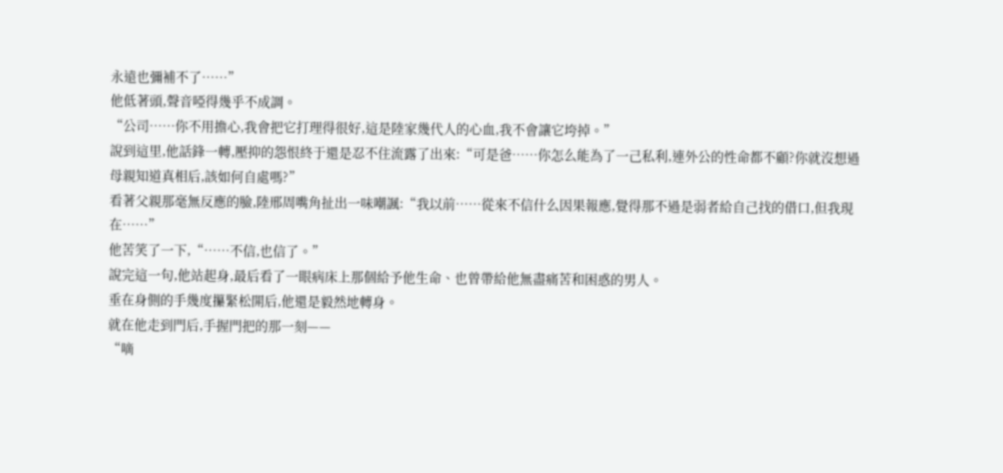永遠也彌補不了……”
他低著頭,聲音啞得幾乎不成調。
“公司……你不用擔心,我會把它打理得很好,這是陸家幾代人的心血,我不會讓它垮掉。”
說到這里,他話鋒一轉,壓抑的怨恨終于還是忍不住流露了出來:“可是爸……你怎么能為了一己私利,連外公的性命都不顧?你就沒想過母親知道真相后,該如何自處嗎?”
看著父親那毫無反應的臉,陸邢周嘴角扯出一味嘲諷:“我以前……從來不信什么因果報應,覺得那不過是弱者給自己找的借口,但我現在……”
他苦笑了一下,“……不信,也信了。”
說完這一句,他站起身,最后看了一眼病床上那個給予他生命、也曾帶給他無盡痛苦和困惑的男人。
垂在身側的手幾度攥緊松開后,他還是毅然地轉身。
就在他走到門后,手握門把的那一刻——
“嘀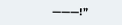———!”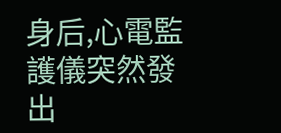身后,心電監護儀突然發出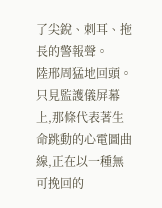了尖銳、刺耳、拖長的警報聲。
陸邢周猛地回頭。
只見監護儀屏幕上,那條代表著生命跳動的心電圖曲線,正在以一種無可挽回的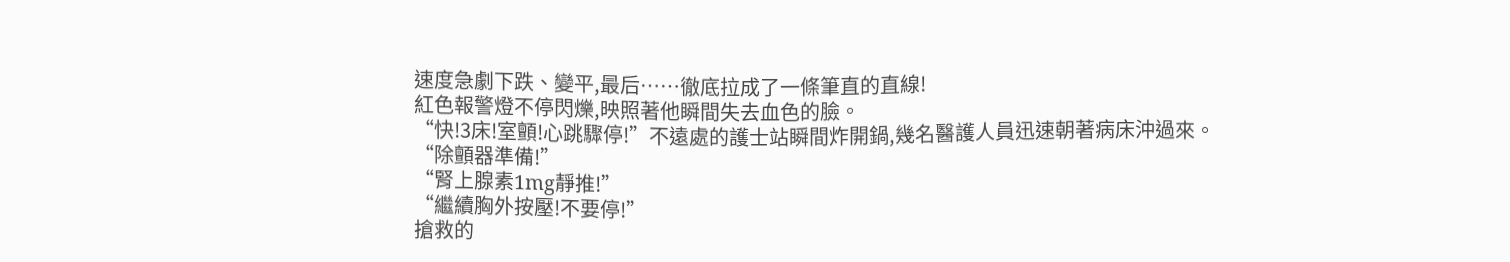速度急劇下跌、變平,最后……徹底拉成了一條筆直的直線!
紅色報警燈不停閃爍,映照著他瞬間失去血色的臉。
“快!3床!室顫!心跳驟停!”不遠處的護士站瞬間炸開鍋,幾名醫護人員迅速朝著病床沖過來。
“除顫器準備!”
“腎上腺素1mg靜推!”
“繼續胸外按壓!不要停!”
搶救的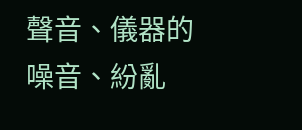聲音、儀器的噪音、紛亂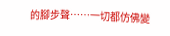的腳步聲……一切都仿佛變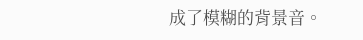成了模糊的背景音。